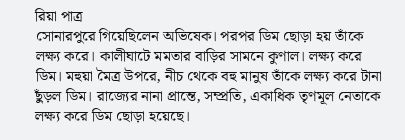রিয়া পাত্র
সোনারপুরে গিয়েছিলেন অভিষেক। পরপর ডিম ছোড়া হয় তাঁকে লক্ষ্য করে। কালীঘাটে মমতার বাড়ির সামনে কুণাল। লক্ষ্য করে ডিম। মহুয়া মৈত্র উপরে, নীচ থেকে বহু মানুষ তাঁকে লক্ষ্য করে টানা ছুঁড়ল ডিম। রাজ্যের নানা প্রান্তে, সম্প্রতি, একাধিক তৃণমূল নেতাকে লক্ষ্য করে ডিম ছোড়া হয়েছে।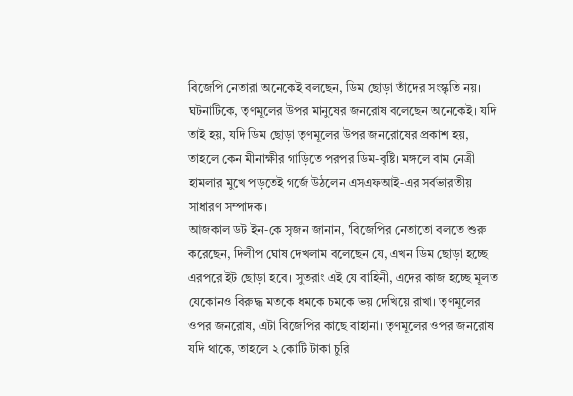বিজেপি নেতারা অনেকেই বলছেন, ডিম ছোড়া তাঁদের সংস্কৃতি নয়। ঘটনাটিকে, তৃণমূলের উপর মানুষের জনরোষ বলেছেন অনেকেই। যদি তাই হয়, যদি ডিম ছোড়া তৃণমূলের উপর জনরোষের প্রকাশ হয়, তাহলে কেন মীনাক্ষীর গাড়িতে পরপর ডিম-বৃষ্টি। মঙ্গলে বাম নেত্রী হামলার মুখে পড়তেই গর্জে উঠলেন এসএফআই-এর সর্বভারতীয় সাধারণ সম্পাদক।
আজকাল ডট ইন-কে সৃজন জানান, 'বিজেপির নেতাতো বলতে শুরু করেছেন, দিলীপ ঘোষ দেখলাম বলেছেন যে, এখন ডিম ছোড়া হচ্ছে এরপরে ইট ছোড়া হবে। সুতরাং এই যে বাহিনী, এদের কাজ হচ্ছে মূলত যেকোনও বিরুদ্ধ মতকে ধমকে চমকে ভয় দেখিয়ে রাখা। তৃণমূলের ওপর জনরোষ, এটা বিজেপির কাছে বাহানা। তৃণমূলের ওপর জনরোষ যদি থাকে, তাহলে ২ কোটি টাকা চুরি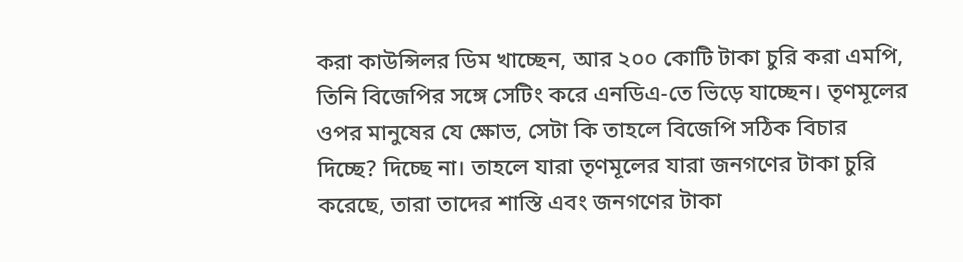করা কাউন্সিলর ডিম খাচ্ছেন, আর ২০০ কোটি টাকা চুরি করা এমপি, তিনি বিজেপির সঙ্গে সেটিং করে এনডিএ-তে ভিড়ে যাচ্ছেন। তৃণমূলের ওপর মানুষের যে ক্ষোভ, সেটা কি তাহলে বিজেপি সঠিক বিচার দিচ্ছে? দিচ্ছে না। তাহলে যারা তৃণমূলের যারা জনগণের টাকা চুরি করেছে, তারা তাদের শাস্তি এবং জনগণের টাকা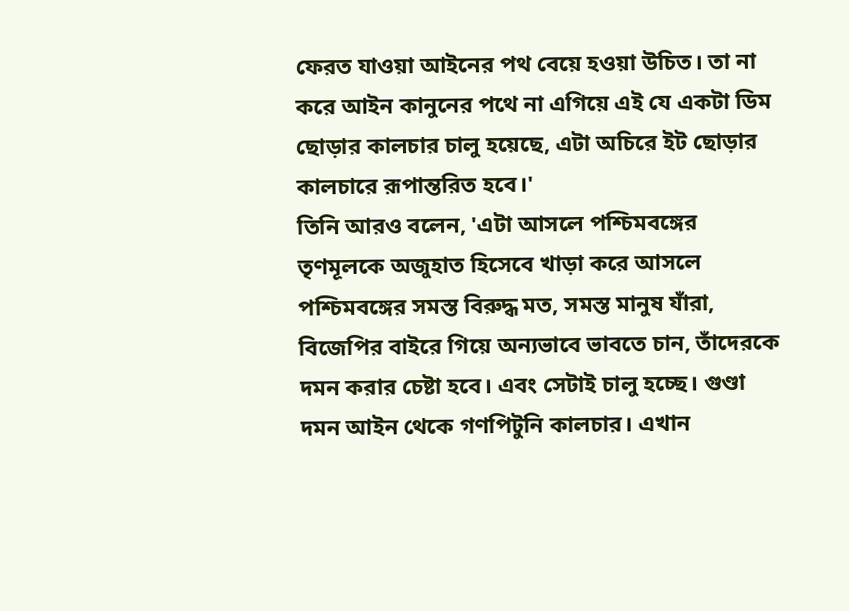ফেরত যাওয়া আইনের পথ বেয়ে হওয়া উচিত। তা না করে আইন কানুনের পথে না এগিয়ে এই যে একটা ডিম ছোড়ার কালচার চালু হয়েছে, এটা অচিরে ইট ছোড়ার কালচারে রূপান্তরিত হবে।'
তিনি আরও বলেন, 'এটা আসলে পশ্চিমবঙ্গের তৃণমূলকে অজুহাত হিসেবে খাড়া করে আসলে পশ্চিমবঙ্গের সমস্ত বিরুদ্ধ মত, সমস্ত মানুষ যাঁরা, বিজেপির বাইরে গিয়ে অন্যভাবে ভাবতে চান, তাঁদেরকে দমন করার চেষ্টা হবে। এবং সেটাই চালু হচ্ছে। গুণ্ডা দমন আইন থেকে গণপিটুনি কালচার। এখান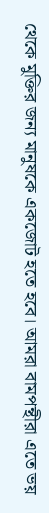থেকে মুক্তির জন্য মানুষকে একজোট হতে হবে। আমরা বামপন্থীরা এতে ভয়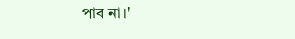পাব না।'